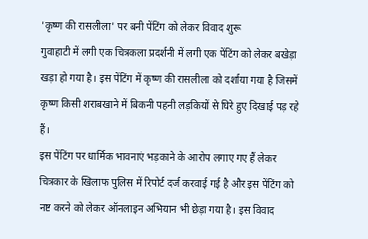'कृष्ण की रासलीला' पर बनी पेंटिंग को लेकर विवाद शुरू
गुवाहाटी में लगी एक चित्रकला प्रदर्शनी में लगी एक पेंटिंग को लेकर बखेड़ा खड़ा हो गया है। इस पेंटिंग में कृष्ण की रासलीला को दर्शाया गया है जिसमें कृष्ण किसी शराबखाने में बिकनी पहनी लड़कियों से घिरे हुए दिखाई पड़ रहे हैं।
इस पेंटिंग पर धार्मिक भावनाएं भड़काने के आरोप लगाए गए हैं लेकर चित्रकार के खिलाफ पुलिस में रिपोर्ट दर्ज करवाई गई है और इस पेंटिंग को नष्ट करने को लेकर ऑनलाइन अभियान भी छेड़ा गया है। इस विवाद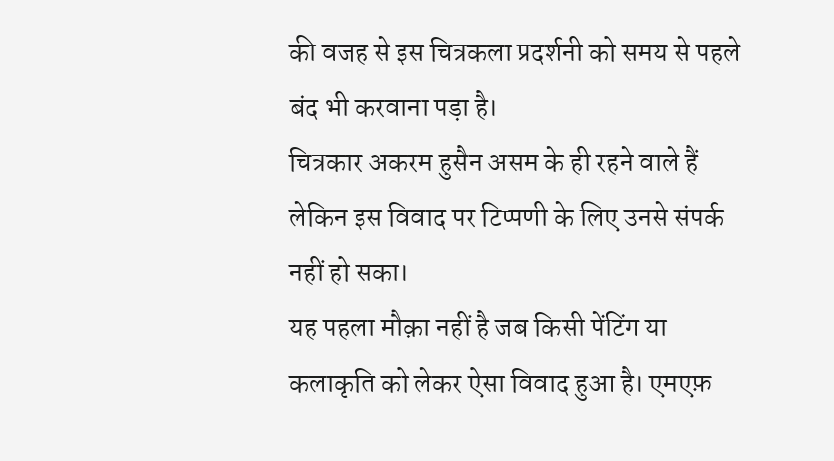की वजह से इस चित्रकला प्रदर्शनी को समय से पहले बंद भी करवाना पड़ा है।
चित्रकार अकरम हुसैन असम के ही रहने वाले हैं लेकिन इस विवाद पर टिप्पणी के लिए उनसे संपर्क नहीं हो सका।
यह पहला मौक़ा नहीं है जब किसी पेंटिंग या कलाकृति को लेकर ऐसा विवाद हुआ है। एमएफ़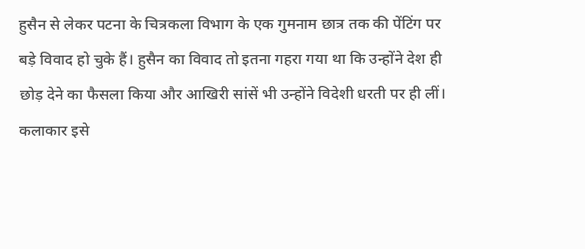हुसैन से लेकर पटना के चित्रकला विभाग के एक गुमनाम छात्र तक की पेंटिंग पर बड़े विवाद हो चुके हैं। हुसैन का विवाद तो इतना गहरा गया था कि उन्होंने देश ही छोड़ देने का फैसला किया और आखिरी सांसें भी उन्होंने विदेशी धरती पर ही लीं।
कलाकार इसे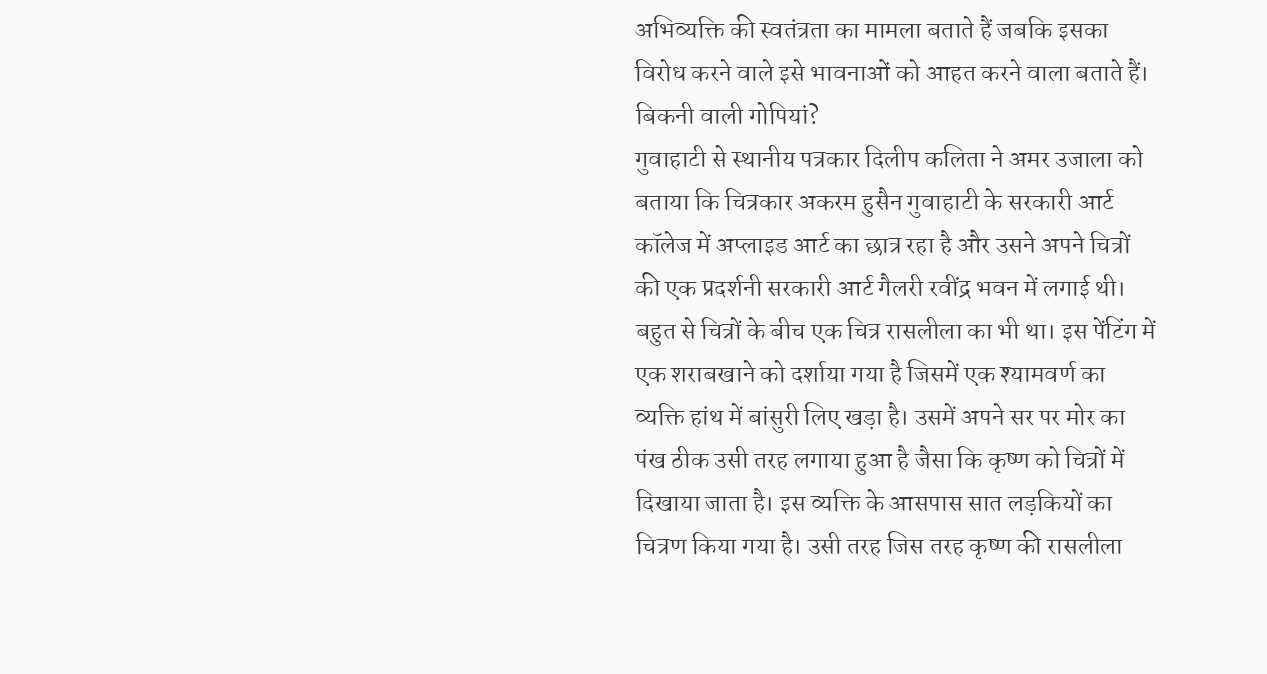अभिव्यक्ति की स्वतंत्रता का मामला बताते हैं जबकि इसका विरोध करने वाले इसे भावनाओं को आहत करने वाला बताते हैं।
बिकनी वाली गोपियां?
गुवाहाटी से स्थानीय पत्रकार दिलीप कलिता ने अमर उजाला को बताया कि चित्रकार अकरम हुसैन गुवाहाटी के सरकारी आर्ट कॉलेज में अप्लाइड आर्ट का छात्र रहा है और उसने अपने चित्रों की एक प्रदर्शनी सरकारी आर्ट गैलरी रवींद्र भवन में लगाई थी।
बहुत से चित्रों के बीच एक चित्र रासलीला का भी था। इस पेंटिंग में एक शराबखाने को दर्शाया गया है जिसमें एक श्यामवर्ण का व्यक्ति हांथ में बांसुरी लिए खड़ा है। उसमें अपने सर पर मोर का पंख ठीक उसी तरह लगाया हुआ है जैसा कि कृष्ण को चित्रों में दिखाया जाता है। इस व्यक्ति के आसपास सात लड़कियों का चित्रण किया गया है। उसी तरह जिस तरह कृष्ण की रासलीला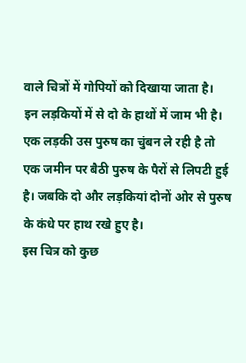वाले चित्रों में गोपियों को दिखाया जाता है।
इन लड़कियों में से दो के हाथों में जाम भी है। एक लड़की उस पुरुष का चुंबन ले रही है तो एक जमीन पर बैठी पुरुष के पैरों से लिपटी हुई है। जबकि दो और लड़कियां दोनों ओर से पुरुष के कंधे पर हाथ रखे हुए है।
इस चित्र को कुछ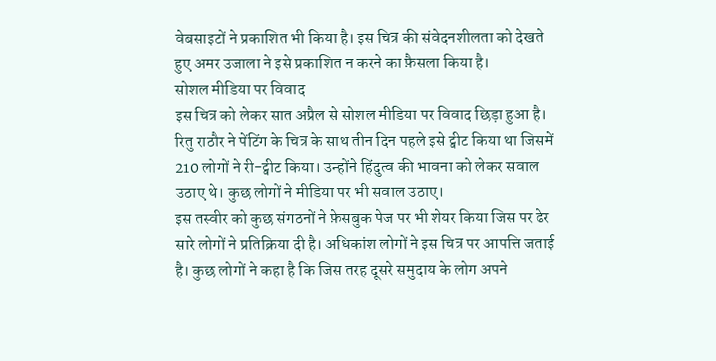वेबसाइटों ने प्रकाशित भी किया है। इस चित्र की संवेदनशीलता को देखते हुए अमर उजाला ने इसे प्रकाशित न करने का फ़ैसला किया है।
सोशल मीडिया पर विवाद
इस चित्र को लेकर सात अप्रैल से सोशल मीडिया पर विवाद छिड़ा हुआ है। रितु राठौर ने पेंटिंग के चित्र के साथ तीन दिन पहले इसे ट्वीट किया था जिसमें 210 लोगों ने री-ट्वीट किया। उन्होंने हिंदुत्व की भावना को लेकर सवाल उठाए थे। कुछ लोगों ने मीडिया पर भी सवाल उठाए।
इस तस्वीर को कुछ संगठनों ने फ़ेसबुक पेज पर भी शेयर किया जिस पर ढेर सारे लोगों ने प्रतिक्रिया दी है। अधिकांश लोगों ने इस चित्र पर आपत्ति जताई है। कुछ लोगों ने कहा है कि जिस तरह दूसरे समुदाय के लोग अपने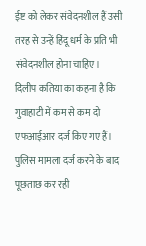ईष्ट को लेकर संवेदनशील हैं उसी तरह से उन्हें हिंदू धर्म के प्रति भी संवेदनशील होना चाहिए।
दिलीप कतिया का कहना है कि गुवाहाटी में कम से कम दो एफआईआर दर्ज किए गए हैं। पुलिस मामला दर्ज करने के बाद पूछताछ कर रही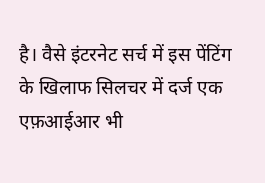है। वैसे इंटरनेट सर्च में इस पेंटिंग के खिलाफ सिलचर में दर्ज एक एफ़आईआर भी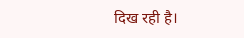दिख रही है।